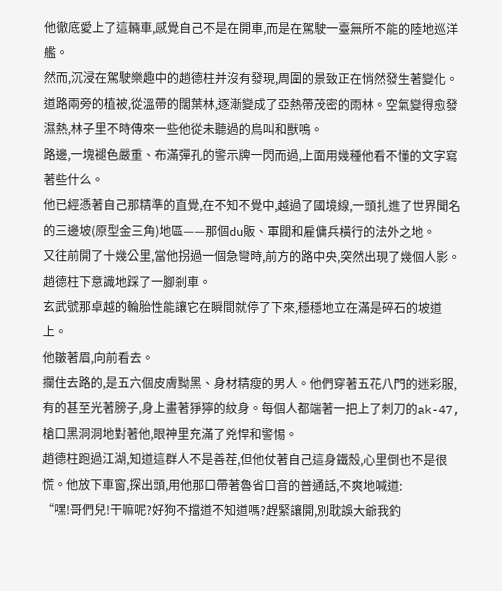他徹底愛上了這輛車,感覺自己不是在開車,而是在駕駛一臺無所不能的陸地巡洋艦。
然而,沉浸在駕駛樂趣中的趙德柱并沒有發現,周圍的景致正在悄然發生著變化。
道路兩旁的植被,從溫帶的闊葉林,逐漸變成了亞熱帶茂密的雨林。空氣變得愈發濕熱,林子里不時傳來一些他從未聽過的鳥叫和獸鳴。
路邊,一塊褪色嚴重、布滿彈孔的警示牌一閃而過,上面用幾種他看不懂的文字寫著些什么。
他已經憑著自己那精準的直覺,在不知不覺中,越過了國境線,一頭扎進了世界聞名的三邊坡(原型金三角)地區——那個du販、軍閥和雇傭兵橫行的法外之地。
又往前開了十幾公里,當他拐過一個急彎時,前方的路中央,突然出現了幾個人影。
趙德柱下意識地踩了一腳剎車。
玄武號那卓越的輪胎性能讓它在瞬間就停了下來,穩穩地立在滿是碎石的坡道上。
他皺著眉,向前看去。
攔住去路的,是五六個皮膚黝黑、身材精瘦的男人。他們穿著五花八門的迷彩服,有的甚至光著膀子,身上畫著猙獰的紋身。每個人都端著一把上了刺刀的ak-47,槍口黑洞洞地對著他,眼神里充滿了兇悍和警惕。
趙德柱跑過江湖,知道這群人不是善茬,但他仗著自己這身鐵殼,心里倒也不是很慌。他放下車窗,探出頭,用他那口帶著魯省口音的普通話,不爽地喊道:
“嘿!哥們兒!干嘛呢?好狗不擋道不知道嗎?趕緊讓開,別耽誤大爺我釣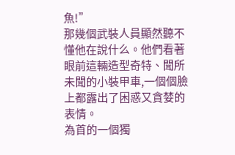魚!”
那幾個武裝人員顯然聽不懂他在說什么。他們看著眼前這輛造型奇特、聞所未聞的小裝甲車,一個個臉上都露出了困惑又貪婪的表情。
為首的一個獨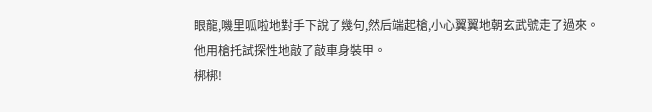眼龍,嘰里呱啦地對手下說了幾句,然后端起槍,小心翼翼地朝玄武號走了過來。他用槍托試探性地敲了敲車身裝甲。
梆梆!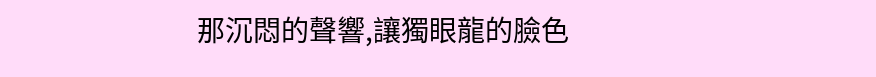那沉悶的聲響,讓獨眼龍的臉色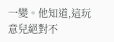一變。他知道,這玩意兒絕對不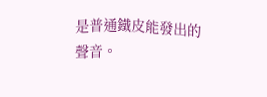是普通鐵皮能發出的聲音。